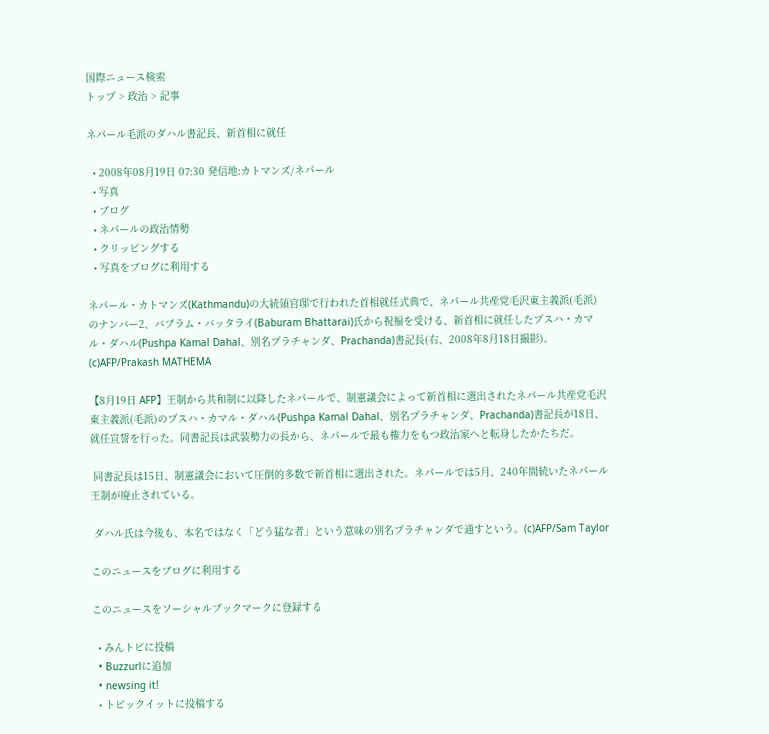国際ニュース検索
トップ > 政治 > 記事

ネパール毛派のダハル書記長、新首相に就任

  • 2008年08月19日 07:30 発信地:カトマンズ/ネパール
  • 写真
  • ブログ
  • ネパールの政治情勢
  • クリッピングする
  • 写真をブログに利用する

ネパール・カトマンズ(Kathmandu)の大統領官邸で行われた首相就任式典で、ネパール共産党毛沢東主義派(毛派)のナンバー2、バブラム・バッタライ(Baburam Bhattarai)氏から祝福を受ける、新首相に就任したプスハ・カマル・ダハル(Pushpa Kamal Dahal、別名プラチャンダ、Prachanda)書記長(右、2008年8月18日撮影)。(c)AFP/Prakash MATHEMA

【8月19日 AFP】王制から共和制に以降したネパールで、制憲議会によって新首相に選出されたネパール共産党毛沢東主義派(毛派)のプスハ・カマル・ダハル(Pushpa Kamal Dahal、別名プラチャンダ、Prachanda)書記長が18日、就任宣誓を行った。同書記長は武装勢力の長から、ネパールで最も権力をもつ政治家へと転身したかたちだ。

 同書記長は15日、制憲議会において圧倒的多数で新首相に選出された。ネパールでは5月、240年間続いたネパール王制が廃止されている。

 ダハル氏は今後も、本名ではなく「どう猛な者」という意味の別名プラチャンダで通すという。(c)AFP/Sam Taylor

このニュースをブログに利用する

このニュースをソーシャルブックマークに登録する

  • みんトピに投稿
  • Buzzurlに追加
  • newsing it!
  • トピックイットに投稿する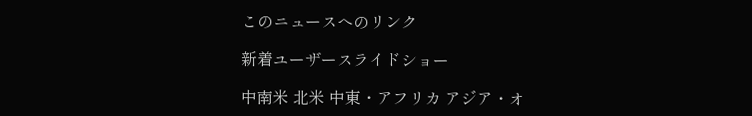このニュースへのリンク

新着ユーザースライドショー

中南米 北米 中東・アフリカ アジア・オ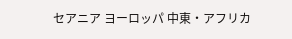セアニア ヨーロッパ 中東・アフリカ